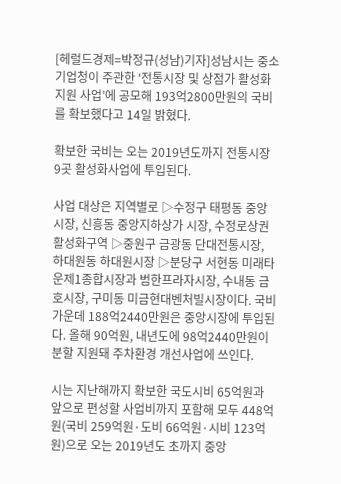[헤럴드경제=박정규(성남)기자]성남시는 중소기업청이 주관한 ‘전통시장 및 상점가 활성화 지원 사업’에 공모해 193억2800만원의 국비를 확보했다고 14일 밝혔다.

확보한 국비는 오는 2019년도까지 전통시장 9곳 활성화사업에 투입된다.

사업 대상은 지역별로 ▷수정구 태평동 중앙시장, 신흥동 중앙지하상가 시장, 수정로상권활성화구역 ▷중원구 금광동 단대전통시장, 하대원동 하대원시장 ▷분당구 서현동 미래타운제1종합시장과 범한프라자시장, 수내동 금호시장, 구미동 미금현대벤처빌시장이다. 국비 가운데 188억2440만원은 중앙시장에 투입된다. 올해 90억원, 내년도에 98억2440만원이 분할 지원돼 주차환경 개선사업에 쓰인다.

시는 지난해까지 확보한 국도시비 65억원과 앞으로 편성할 사업비까지 포함해 모두 448억원(국비 259억원·도비 66억원·시비 123억원)으로 오는 2019년도 초까지 중앙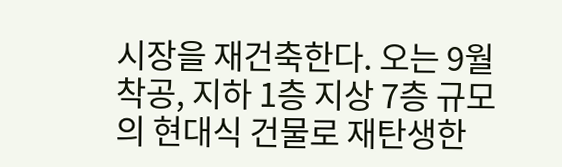시장을 재건축한다. 오는 9월 착공, 지하 1층 지상 7층 규모의 현대식 건물로 재탄생한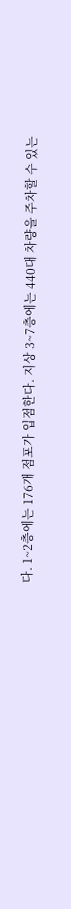다. 1~2층에는 176개 점포가 입점한다. 지상 3~7층에는 440대 차량을 주차할 수 있는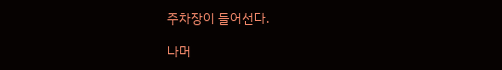주차장이 들어선다.

나머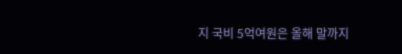지 국비 5억여원은 올해 말까지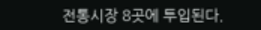전통시장 8곳에 투입된다.